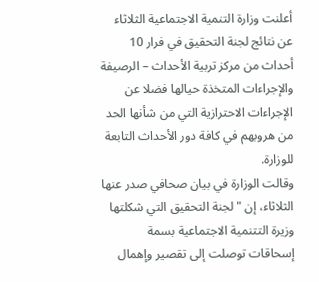أعلنت وزارة التنمية الاجتماعية الثلاثاء عن نتائج لجنة التحقيق في فرار 10 أحداث من مركز تربية الأحداث – الرصيفة والإجراءات المتخذة حيالها فضلا عن الإجراءات الاحترازية التي من شأنها الحد من هروبهم في كافة دور الأحداث التابعة للوزارة.
وقالت الوزارة في بيان صحافي صدر عنها الثلاثاء، إن "لجنة التحقيق التي شكلتها وزيرة التتنمية الاجتماعية بسمة إسحاقات توصلت إلى تقصير وإهمال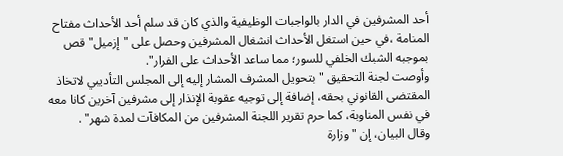أحد المشرفين في الدار بالواجبات الوظيفية والذي كان قد سلم أحد الأحداث مفتاح المنامة ،في حين استغل الأحداث انشغال المشرفين وحصل على "إزميل" قص بموجبه الشبك الخلفي للسور؛ مما ساعد الأحداث على الفرار".
وأوصت لجنة التحقيق "بتحويل المشرف المشار إليه إلى المجلس التأديبي لاتخاذ المقتضى القانوني بحقه، إضافة إلى توجيه عقوبة الإنذار إلى مشرفين آخرين كانا معه في نفس المناوبة، كما حرم تقرير اللجنة المشرفين من المكافآت لمدة شهر" .
وقال البيان، إن "وزارة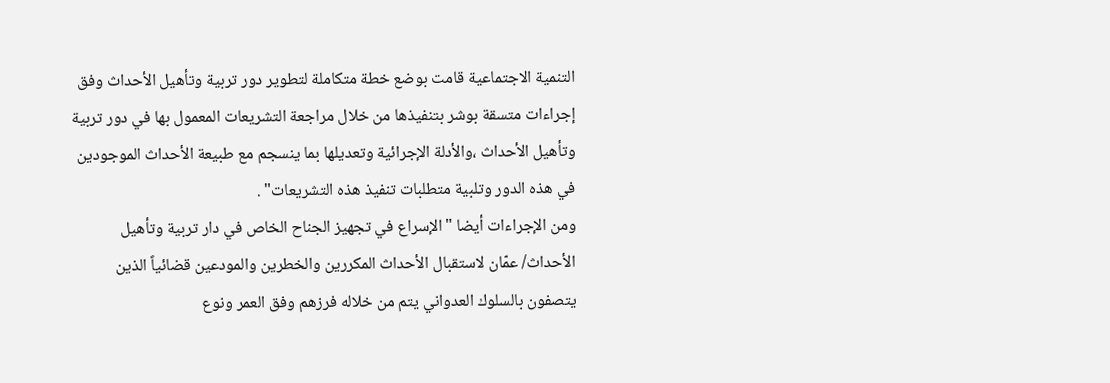التنمية الاجتماعية قامت بوضع خطة متكاملة لتطوير دور تربية وتأهيل الأحداث وفق إجراءات متسقة بوشر بتنفيذها من خلال مراجعة التشريعات المعمول بها في دور تربية وتأهيل الأحداث ،والأدلة الإجرائية وتعديلها بما ينسجم مع طبيعة الأحداث الموجودين في هذه الدور وتلبية متطلبات تنفيذ هذه التشريعات" .
ومن الإجراءات أيضا "الإسراع في تجهيز الجناح الخاص في دار تربية وتأهيل الأحداث/ عمّان لاستقبال الأحداث المكررين والخطرين والمودعين قضائياً الذين يتصفون بالسلوك العدواني يتم من خلاله فرزهم وفق العمر ونوع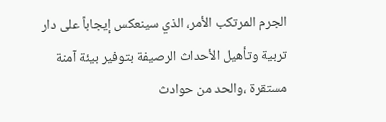الجرم المرتكب الأمر، الذي سينعكس إيجاباً على دار تربية وتأهيل الأحداث الرصيفة بتوفير بيئة آمنة مستقرة ،والحد من حوادث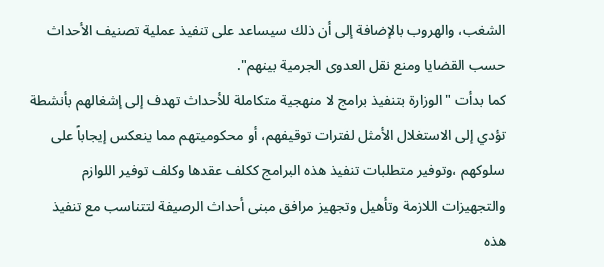الشغب، والهروب بالإضافة إلى أن ذلك سيساعد على تنفيذ عملية تصنيف الأحداث حسب القضايا ومنع نقل العدوى الجرمية بينهم".
كما بدأت "الوزارة بتنفيذ برامج لا منهجية متكاملة للأحداث تهدف إلى إشغالهم بأنشطة تؤدي إلى الاستغلال الأمثل لفترات توقيفهم، أو محكوميتهم مما ينعكس إيجاباً على سلوكهم ،وتوفير متطلبات تنفيذ هذه البرامج ككلف عقدها وكلف توفير اللوازم والتجهيزات اللازمة وتأهيل وتجهيز مرافق مبنى أحداث الرصيفة لتتناسب مع تنفيذ هذه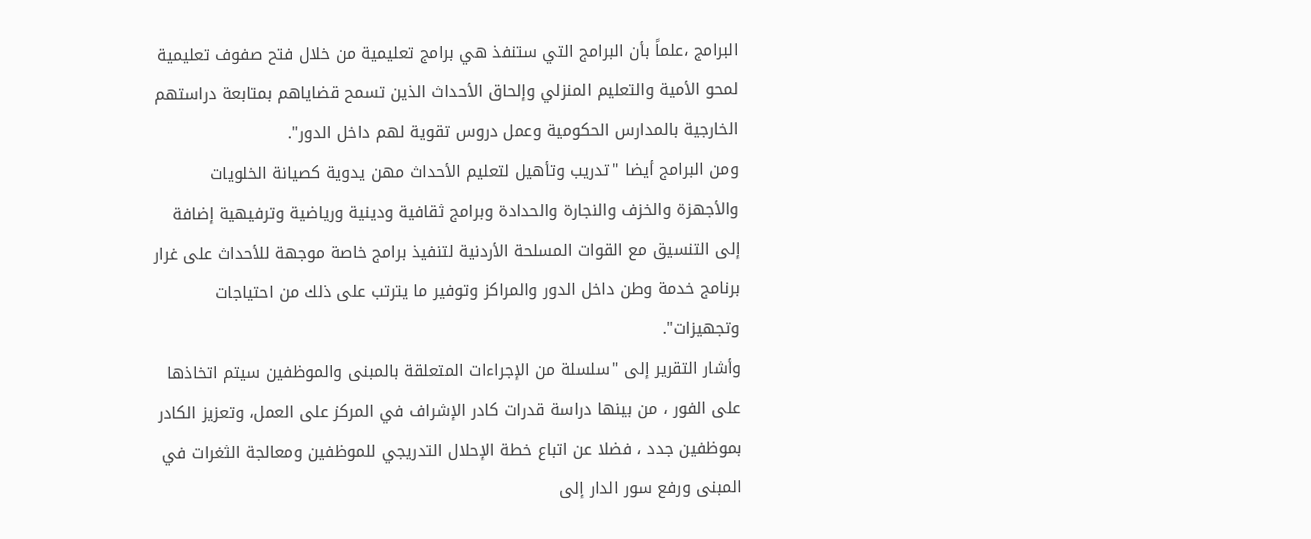البرامج ،علماً بأن البرامج التي ستنفذ هي برامج تعليمية من خلال فتح صفوف تعليمية لمحو الأمية والتعليم المنزلي وإلحاق الأحداث الذين تسمح قضاياهم بمتابعة دراستهم الخارجية بالمدارس الحكومية وعمل دروس تقوية لهم داخل الدور".
ومن البرامج أيضا "تدريب وتأهيل لتعليم الأحداث مهن يدوية كصيانة الخلويات والأجهزة والخزف والنجارة والحدادة وبرامج ثقافية ودينية ورياضية وترفيهية إضافة إلى التنسيق مع القوات المسلحة الأردنية لتنفيذ برامج خاصة موجهة للأحداث على غرار برنامج خدمة وطن داخل الدور والمراكز وتوفير ما يترتب على ذلك من احتياجات وتجهيزات".
وأشار التقرير إلى "سلسلة من الإجراءات المتعلقة بالمبنى والموظفين سيتم اتخاذها على الفور ، من بينها دراسة قدرات كادر الإشراف في المركز على العمل، وتعزيز الكادر بموظفين جدد ، فضلا عن اتباع خطة الإحلال التدريجي للموظفين ومعالجة الثغرات في المبنى ورفع سور الدار إلى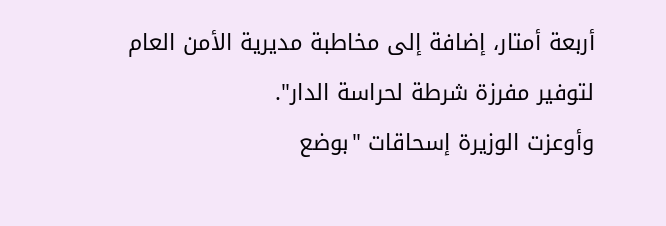أربعة أمتار، إضافة إلى مخاطبة مديرية الأمن العام لتوفير مفرزة شرطة لحراسة الدار".
وأوعزت الوزيرة إسحاقات "بوضع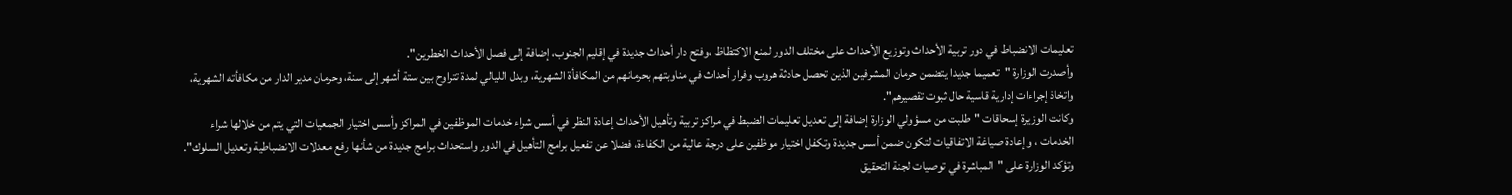تعليمات الانضباط في دور تربية الأحداث وتوزيع الأحداث على مختلف الدور لمنع الاكتظاظ ،وفتح دار أحداث جديدة في إقليم الجنوب، إضافة إلى فصل الأحداث الخطرين".
وأصدرت الوزارة "تعميما جديدا يتضمن حرمان المشرفين الذين تحصل حادثة هروب وفرار أحداث في مناوبتهم بحرمانهم من المكافأة الشهرية، وبدل الليالي لمدة تتراوح بين ستة أشهر إلى سنة، وحرمان مدير الدار من مكافأته الشهرية، واتخاذ إجراءات إدارية قاسية حال ثبوت تقصيرهم".
وكانت الوزيرة إسحاقات "طلبت من مسؤولي الوزارة إضافة إلى تعديل تعليمات الضبط في مراكز تربية وتأهيل الأحداث إعادة النظر في أسس شراء خدمات الموظفين في المراكز وأسس اختيار الجمعيات التي يتم من خلالها شراء الخدمات ، وإعادة صياغة الاتفاقيات لتكون ضمن أسس جديدة وتكفل اختيار موظفين على درجة عالية من الكفاءة، فضلا عن تفعيل برامج التأهيل في الدور واستحداث برامج جديدة من شأنها رفع معدلات الانضباطية وتعديل السلوك".
وتؤكد الوزارة على "المباشرة في توصيات لجنة التحقيق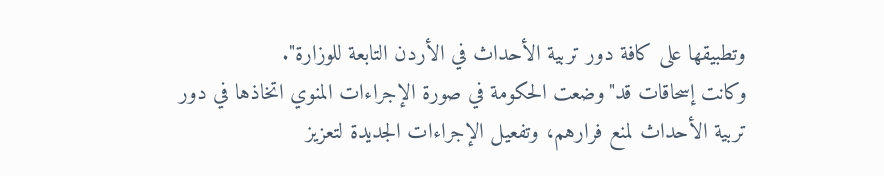وتطبيقها على كافة دور تربية الأحداث في الأردن التابعة للوزارة".
وكانت إسحاقات قد"وضعت الحكومة في صورة الإجراءات المنوي اتخاذها في دور تربية الأحداث لمنع فرارهم، وتفعيل الإجراءات الجديدة لتعزيز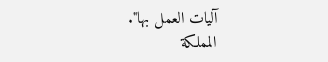آليات العمل بها".
المملكة